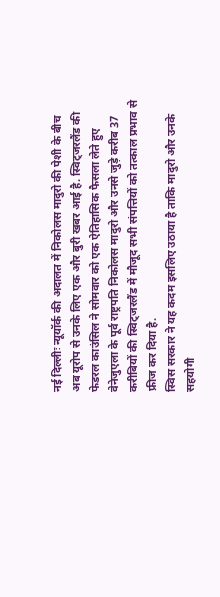नई दिल्लीः न्यूयॉर्क की अदालत में निकोलस मादुरो की पेशी के बीच अब यूरोप से उनके लिए एक और बुरी खबर आई है. स्विट्जरलैंड की फेडरल काउंसिल ने सोमवार को एक ऐतिहासिक फैसला लेते हुए वेनेजुएला के पूर्व राष्ट्रपति निकोलस मादुरो और उनसे जुड़े करीब 37 करीबियों की स्विट्जरलैंड में मौजूद सभी संपत्तियों को तत्काल प्रभाव से फ्रीज कर दिया है.
स्विस सरकार ने यह कदम इसलिए उठाया है ताकि मादुरो और उनके सहयोगी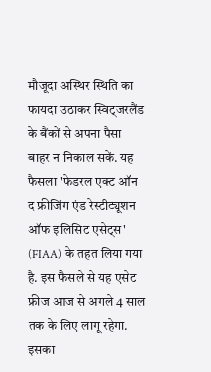मौजूदा अस्थिर स्थिति का फायदा उठाकर स्विट्जरलैंड के बैंकों से अपना पैसा बाहर न निकाल सकें. यह फैसला 'फेडरल एक्ट ऑन द फ्रीजिंग एंड रेस्टीट्यूशन ऑफ इलिसिट एसेट्स' (FIAA) के तहत लिया गया है. इस फैसले से यह एसेट फ्रीज आज से अगले 4 साल तक के लिए लागू रहेगा. इसका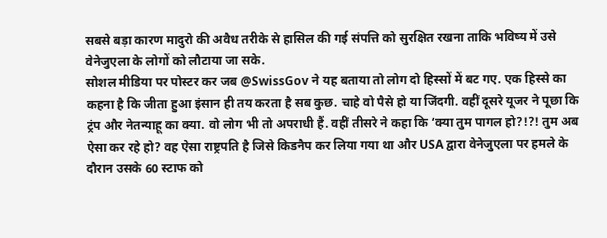सबसे बड़ा कारण मादुरो की अवैध तरीके से हासिल की गई संपत्ति को सुरक्षित रखना ताकि भविष्य में उसे वेनेजुएला के लोगों को लौटाया जा सके.
सोशल मीडिया पर पोस्टर कर जब @SwissGov ने यह बताया तो लोग दो हिस्सों में बट गए. एक हिस्से का कहना है कि जीता हुआ इंसान ही तय करता है सब कुछ. चाहे वो पैसे हो या जिंदगी. वहीं दूसरे यूजर ने पूछा कि ट्रंप और नेतन्याहू का क्या. वो लोग भी तो अपराधी हैं. वहीं तीसरे ने कहा कि ‘क्या तुम पागल हो?!?! तुम अब ऐसा कर रहे हो? वह ऐसा राष्ट्रपति है जिसे किडनैप कर लिया गया था और USA द्वारा वेनेजुएला पर हमले के दौरान उसके 60 स्टाफ को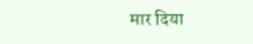मार दिया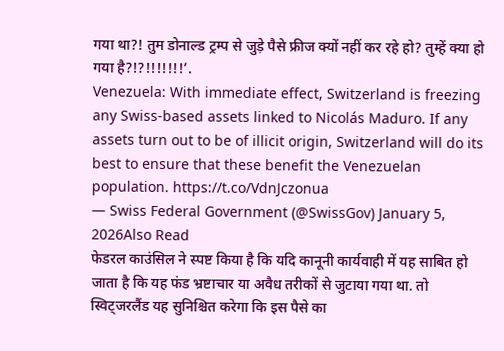गया था?! तुम डोनाल्ड ट्रम्प से जुड़े पैसे फ्रीज क्यों नहीं कर रहे हो? तुम्हें क्या हो गया है?!?!!!!!!!’.
Venezuela: With immediate effect, Switzerland is freezing any Swiss-based assets linked to Nicolás Maduro. If any assets turn out to be of illicit origin, Switzerland will do its best to ensure that these benefit the Venezuelan population. https://t.co/VdnJczonua
— Swiss Federal Government (@SwissGov) January 5, 2026Also Read
फेडरल काउंसिल ने स्पष्ट किया है कि यदि कानूनी कार्यवाही में यह साबित हो जाता है कि यह फंड भ्रष्टाचार या अवैध तरीकों से जुटाया गया था. तो स्विट्जरलैंड यह सुनिश्चित करेगा कि इस पैसे का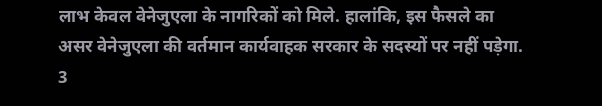लाभ केवल वेनेजुएला के नागरिकों को मिले. हालांकि, इस फैसले का असर वेनेजुएला की वर्तमान कार्यवाहक सरकार के सदस्यों पर नहीं पड़ेगा.
3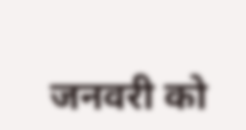जनवरी को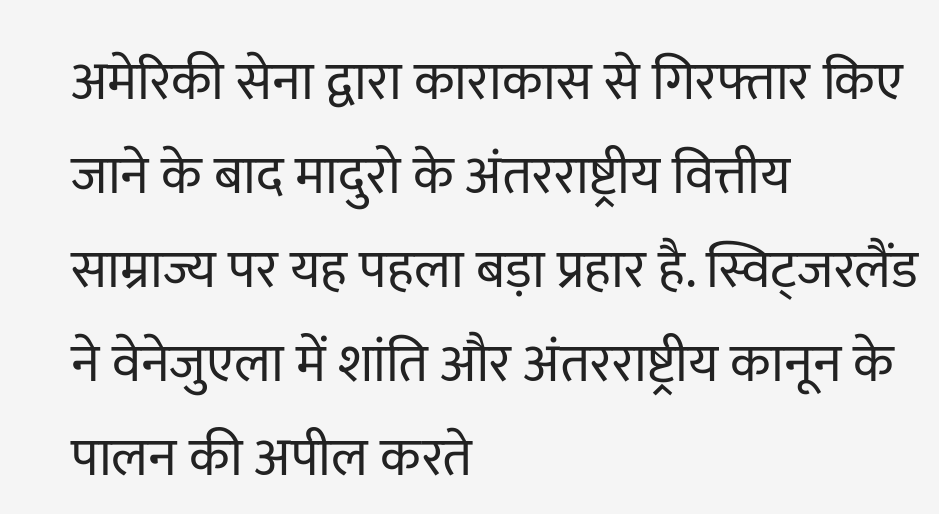अमेरिकी सेना द्वारा काराकास से गिरफ्तार किए जाने के बाद मादुरो के अंतरराष्ट्रीय वित्तीय साम्राज्य पर यह पहला बड़ा प्रहार है. स्विट्जरलैंड ने वेनेजुएला में शांति और अंतरराष्ट्रीय कानून के पालन की अपील करते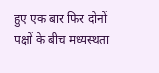हुए एक बार फिर दोनों पक्षों के बीच मध्यस्थता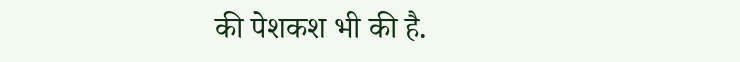की पेशकश भी की है.